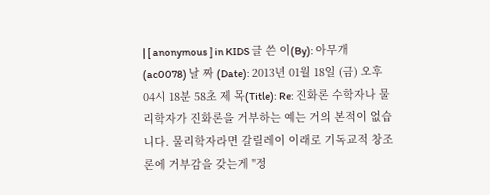| [ anonymous ] in KIDS 글 쓴 이(By): 아무개 (ac0078) 날 짜 (Date): 2013년 01월 18일 (금) 오후 04시 18분 58초 제 목(Title): Re: 진화론 수학자나 물리학자가 진화론을 거부하는 예는 거의 본적이 없습니다. 물리학자라면 갈릴레이 이래로 기독교적 창조론에 거부감을 갖는게 "정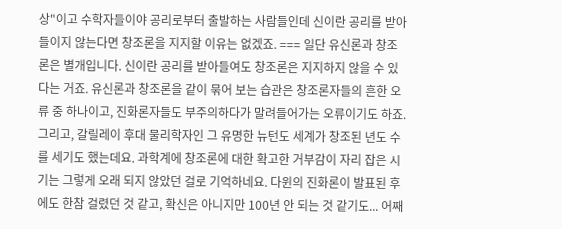상"이고 수학자들이야 공리로부터 출발하는 사람들인데 신이란 공리를 받아들이지 않는다면 창조론을 지지할 이유는 없겠죠. === 일단 유신론과 창조론은 별개입니다. 신이란 공리를 받아들여도 창조론은 지지하지 않을 수 있다는 거죠. 유신론과 창조론을 같이 묶어 보는 습관은 창조론자들의 흔한 오류 중 하나이고, 진화론자들도 부주의하다가 말려들어가는 오류이기도 하죠. 그리고, 갈릴레이 후대 물리학자인 그 유명한 뉴턴도 세계가 창조된 년도 수를 세기도 했는데요. 과학계에 창조론에 대한 확고한 거부감이 자리 잡은 시기는 그렇게 오래 되지 않았던 걸로 기억하네요. 다윈의 진화론이 발표된 후에도 한참 걸렸던 것 같고, 확신은 아니지만 100년 안 되는 것 같기도... 어째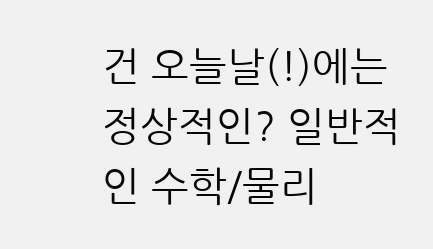건 오늘날(!)에는 정상적인? 일반적인 수학/물리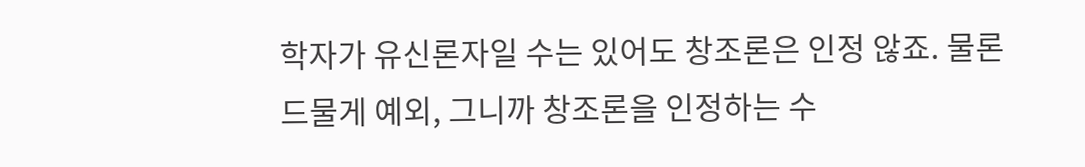학자가 유신론자일 수는 있어도 창조론은 인정 않죠. 물론 드물게 예외, 그니까 창조론을 인정하는 수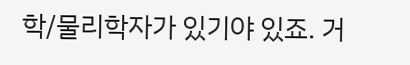학/물리학자가 있기야 있죠. 거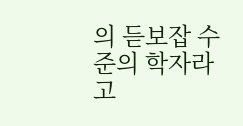의 듣보잡 수준의 학자라고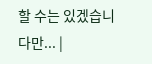할 수는 있겠습니다만... |